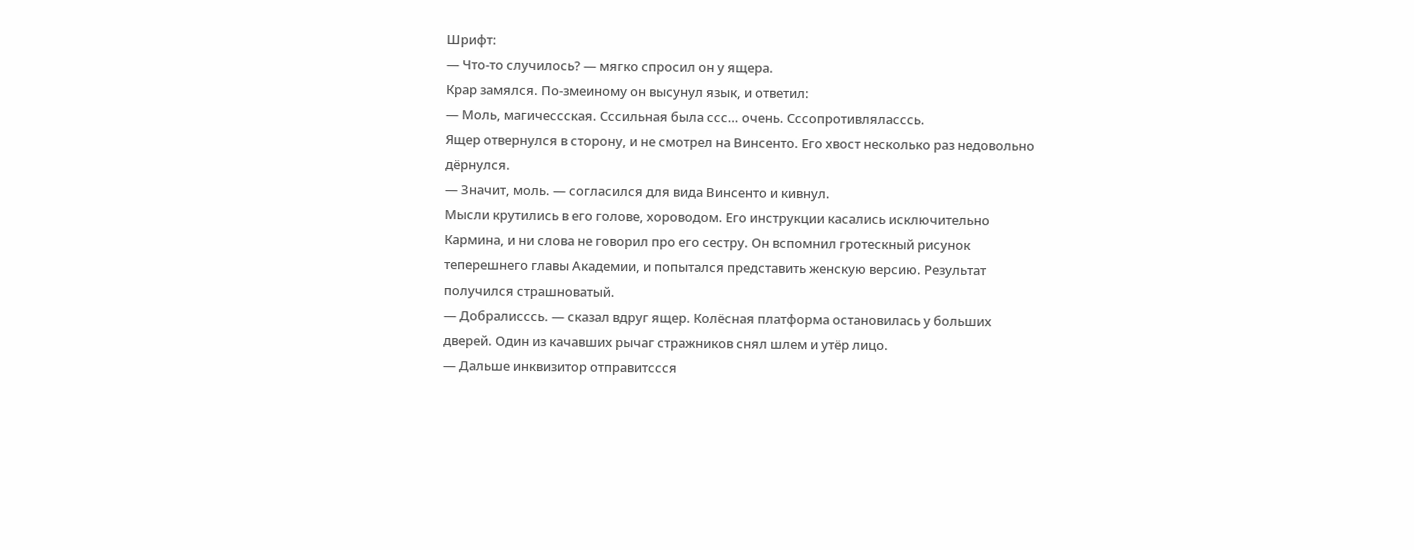Шрифт:
— Что-то случилось? — мягко спросил он у ящера.
Крар замялся. По-змеиному он высунул язык, и ответил:
— Моль, магичессская. Сссильная была ссс… очень. Сссопротивляласссь.
Ящер отвернулся в сторону, и не смотрел на Винсенто. Его хвост несколько раз недовольно дёрнулся.
— Значит, моль. — согласился для вида Винсенто и кивнул.
Мысли крутились в его голове, хороводом. Его инструкции касались исключительно Кармина, и ни слова не говорил про его сестру. Он вспомнил гротескный рисунок теперешнего главы Академии, и попытался представить женскую версию. Результат получился страшноватый.
— Добралисссь. — сказал вдруг ящер. Колёсная платформа остановилась у больших дверей. Один из качавших рычаг стражников снял шлем и утёр лицо.
— Дальше инквизитор отправитссся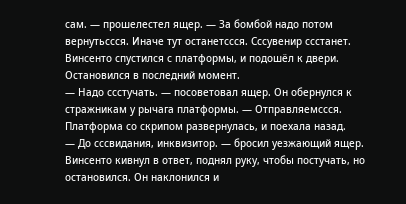сам. — прошелестел ящер. — За бомбой надо потом вернутьссся. Иначе тут останетссся. Сссувенир ссстанет.
Винсенто спустился с платформы, и подошёл к двери. Остановился в последний момент.
— Надо ссстучать. — посоветовал ящер. Он обернулся к стражникам у рычага платформы. — Отправляемссся.
Платформа со скрипом развернулась, и поехала назад.
— До сссвидания, инквизитор. — бросил уезжающий ящер.
Винсенто кивнул в ответ, поднял руку, чтобы постучать, но остановился. Он наклонился и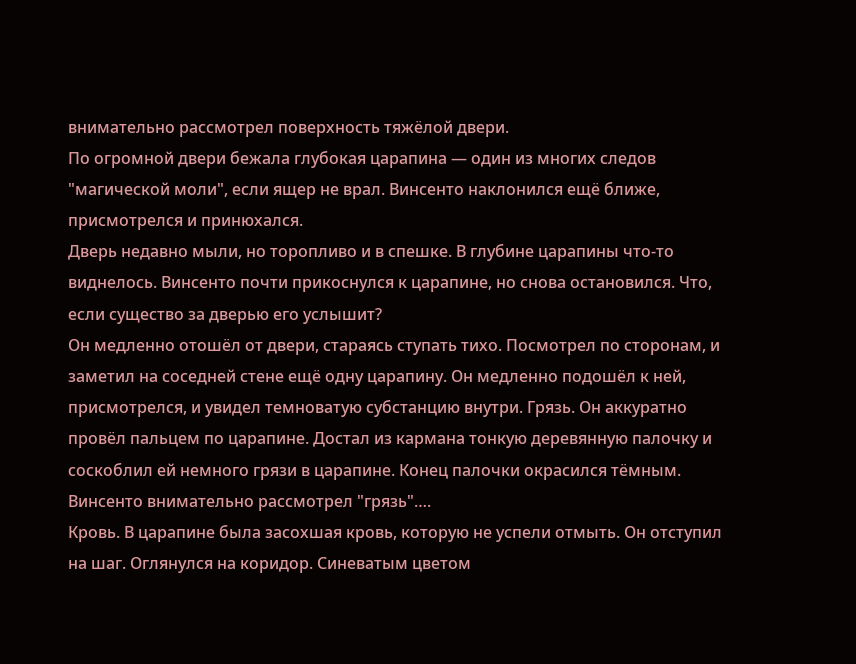внимательно рассмотрел поверхность тяжёлой двери.
По огромной двери бежала глубокая царапина — один из многих следов "магической моли", если ящер не врал. Винсенто наклонился ещё ближе, присмотрелся и принюхался.
Дверь недавно мыли, но торопливо и в спешке. В глубине царапины что-то виднелось. Винсенто почти прикоснулся к царапине, но снова остановился. Что, если существо за дверью его услышит?
Он медленно отошёл от двери, стараясь ступать тихо. Посмотрел по сторонам, и заметил на соседней стене ещё одну царапину. Он медленно подошёл к ней, присмотрелся, и увидел темноватую субстанцию внутри. Грязь. Он аккуратно провёл пальцем по царапине. Достал из кармана тонкую деревянную палочку и соскоблил ей немного грязи в царапине. Конец палочки окрасился тёмным. Винсенто внимательно рассмотрел "грязь"….
Кровь. В царапине была засохшая кровь, которую не успели отмыть. Он отступил на шаг. Оглянулся на коридор. Синеватым цветом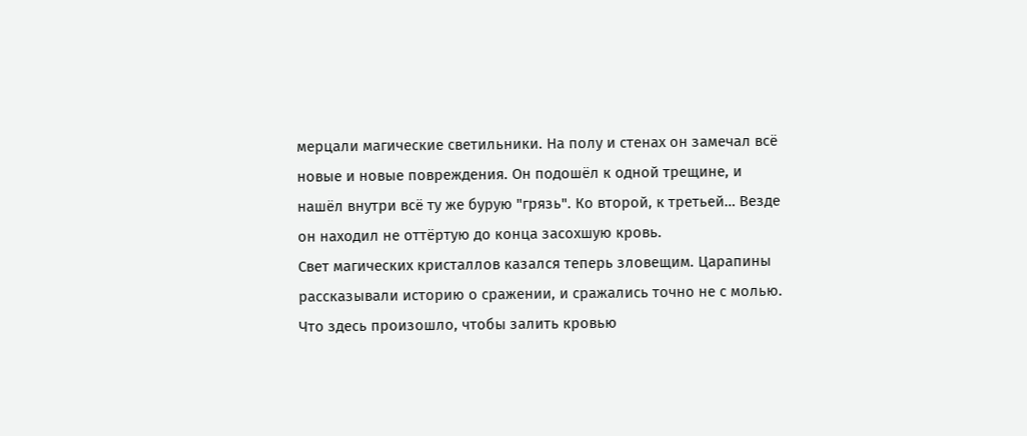мерцали магические светильники. На полу и стенах он замечал всё новые и новые повреждения. Он подошёл к одной трещине, и нашёл внутри всё ту же бурую "грязь". Ко второй, к третьей… Везде он находил не оттёртую до конца засохшую кровь.
Свет магических кристаллов казался теперь зловещим. Царапины рассказывали историю о сражении, и сражались точно не с молью. Что здесь произошло, чтобы залить кровью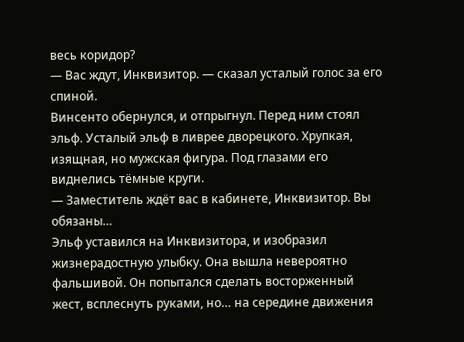весь коридор?
— Вас ждут, Инквизитор. — сказал усталый голос за его спиной.
Винсенто обернулся, и отпрыгнул. Перед ним стоял эльф. Усталый эльф в ливрее дворецкого. Хрупкая, изящная, но мужская фигура. Под глазами его виднелись тёмные круги.
— Заместитель ждёт вас в кабинете, Инквизитор. Вы обязаны…
Эльф уставился на Инквизитора, и изобразил жизнерадостную улыбку. Она вышла невероятно фальшивой. Он попытался сделать восторженный жест, всплеснуть руками, но… на середине движения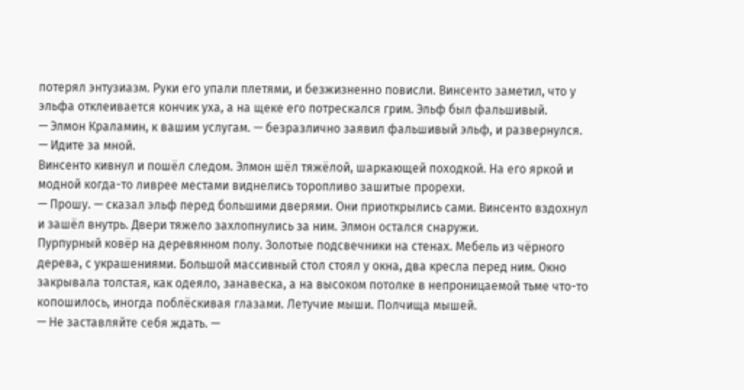потерял энтузиазм. Руки его упали плетями, и безжизненно повисли. Винсенто заметил, что у эльфа отклеивается кончик уха, а на щеке его потрескался грим. Эльф был фальшивый.
— Элмон Краламин, к вашим услугам. — безразлично заявил фальшивый эльф, и развернулся. — Идите за мной.
Винсенто кивнул и пошёл следом. Элмон шёл тяжёлой, шаркающей походкой. На его яркой и модной когда-то ливрее местами виднелись торопливо зашитые прорехи.
— Прошу. — сказал эльф перед большими дверями. Они приоткрылись сами. Винсенто вздохнул и зашёл внутрь. Двери тяжело захлопнулись за ним. Элмон остался снаружи.
Пурпурный ковёр на деревянном полу. Золотые подсвечники на стенах. Мебель из чёрного дерева, с украшениями. Большой массивный стол стоял у окна, два кресла перед ним. Окно закрывала толстая, как одеяло, занавеска, а на высоком потолке в непроницаемой тьме что-то копошилось, иногда поблёскивая глазами. Летучие мыши. Полчища мышей.
— Не заставляйте себя ждать. —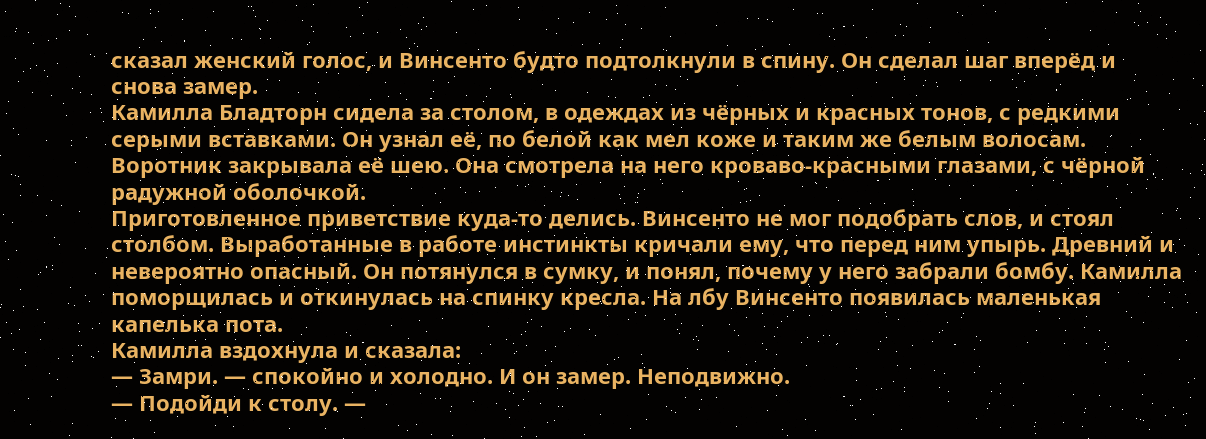сказал женский голос, и Винсенто будто подтолкнули в спину. Он сделал шаг вперёд и снова замер.
Камилла Бладторн сидела за столом, в одеждах из чёрных и красных тонов, с редкими серыми вставками. Он узнал её, по белой как мел коже и таким же белым волосам. Воротник закрывала её шею. Она смотрела на него кроваво-красными глазами, с чёрной радужной оболочкой.
Приготовленное приветствие куда-то делись. Винсенто не мог подобрать слов, и стоял столбом. Выработанные в работе инстинкты кричали ему, что перед ним упырь. Древний и невероятно опасный. Он потянулся в сумку, и понял, почему у него забрали бомбу. Камилла поморщилась и откинулась на спинку кресла. На лбу Винсенто появилась маленькая капелька пота.
Камилла вздохнула и сказала:
— Замри. — спокойно и холодно. И он замер. Неподвижно.
— Подойди к столу. —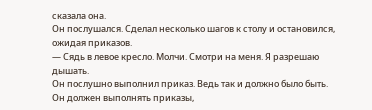сказала она.
Он послушался. Сделал несколько шагов к столу и остановился, ожидая приказов.
— Сядь в левое кресло. Молчи. Смотри на меня. Я разрешаю дышать.
Он послушно выполнил приказ. Ведь так и должно было быть. Он должен выполнять приказы,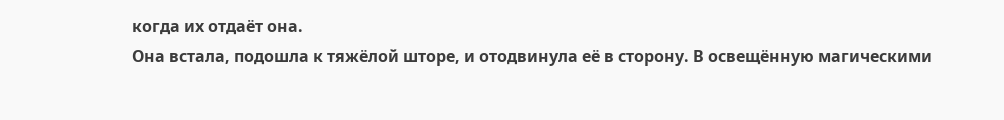когда их отдаёт она.
Она встала, подошла к тяжёлой шторе, и отодвинула её в сторону. В освещённую магическими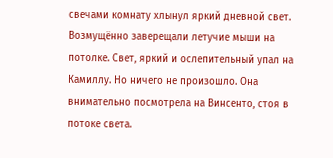свечами комнату хлынул яркий дневной свет. Возмущённо заверещали летучие мыши на потолке. Свет, яркий и ослепительный упал на Камиллу. Но ничего не произошло. Она внимательно посмотрела на Винсенто, стоя в потоке света.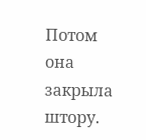Потом она закрыла штору.